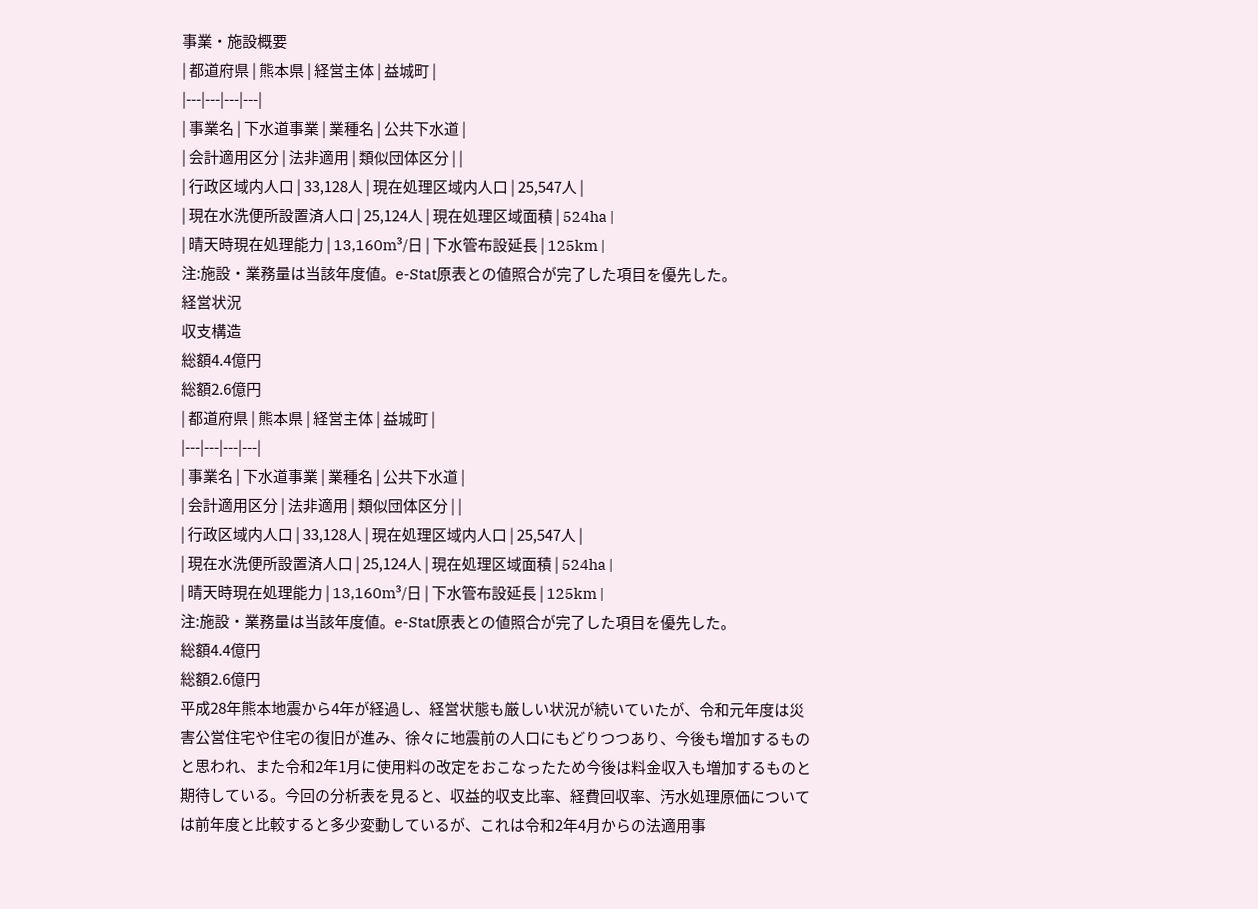事業・施設概要
| 都道府県 | 熊本県 | 経営主体 | 益城町 |
|---|---|---|---|
| 事業名 | 下水道事業 | 業種名 | 公共下水道 |
| 会計適用区分 | 法非適用 | 類似団体区分 | |
| 行政区域内人口 | 33,128人 | 現在処理区域内人口 | 25,547人 |
| 現在水洗便所設置済人口 | 25,124人 | 現在処理区域面積 | 524ha |
| 晴天時現在処理能力 | 13,160m³/日 | 下水管布設延長 | 125km |
注:施設・業務量は当該年度値。e-Stat原表との値照合が完了した項目を優先した。
経営状況
収支構造
総額4.4億円
総額2.6億円
| 都道府県 | 熊本県 | 経営主体 | 益城町 |
|---|---|---|---|
| 事業名 | 下水道事業 | 業種名 | 公共下水道 |
| 会計適用区分 | 法非適用 | 類似団体区分 | |
| 行政区域内人口 | 33,128人 | 現在処理区域内人口 | 25,547人 |
| 現在水洗便所設置済人口 | 25,124人 | 現在処理区域面積 | 524ha |
| 晴天時現在処理能力 | 13,160m³/日 | 下水管布設延長 | 125km |
注:施設・業務量は当該年度値。e-Stat原表との値照合が完了した項目を優先した。
総額4.4億円
総額2.6億円
平成28年熊本地震から4年が経過し、経営状態も厳しい状況が続いていたが、令和元年度は災害公営住宅や住宅の復旧が進み、徐々に地震前の人口にもどりつつあり、今後も増加するものと思われ、また令和2年1月に使用料の改定をおこなったため今後は料金収入も増加するものと期待している。今回の分析表を見ると、収益的収支比率、経費回収率、汚水処理原価については前年度と比較すると多少変動しているが、これは令和2年4月からの法適用事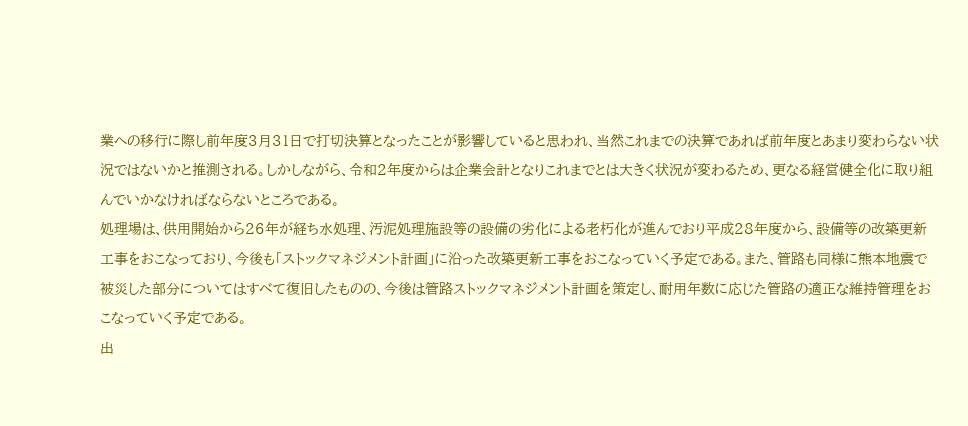業への移行に際し前年度3月31日で打切決算となったことが影響していると思われ、当然これまでの決算であれば前年度とあまり変わらない状況ではないかと推測される。しかしながら、令和2年度からは企業会計となりこれまでとは大きく状況が変わるため、更なる経営健全化に取り組んでいかなければならないところである。
処理場は、供用開始から26年が経ち水処理、汚泥処理施設等の設備の劣化による老朽化が進んでおり平成28年度から、設備等の改築更新工事をおこなっており、今後も「ストックマネジメント計画」に沿った改築更新工事をおこなっていく予定である。また、管路も同様に熊本地震で被災した部分についてはすべて復旧したものの、今後は管路ストックマネジメント計画を策定し、耐用年数に応じた管路の適正な維持管理をおこなっていく予定である。
出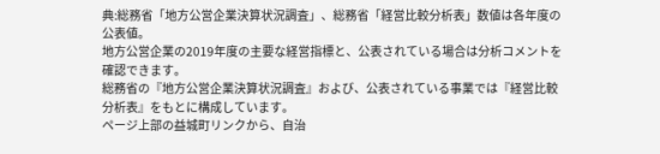典:総務省「地方公営企業決算状況調査」、総務省「経営比較分析表」数値は各年度の公表値。
地方公営企業の2019年度の主要な経営指標と、公表されている場合は分析コメントを確認できます。
総務省の『地方公営企業決算状況調査』および、公表されている事業では『経営比較分析表』をもとに構成しています。
ページ上部の益城町リンクから、自治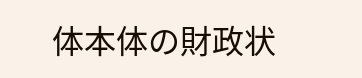体本体の財政状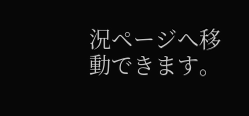況ページへ移動できます。